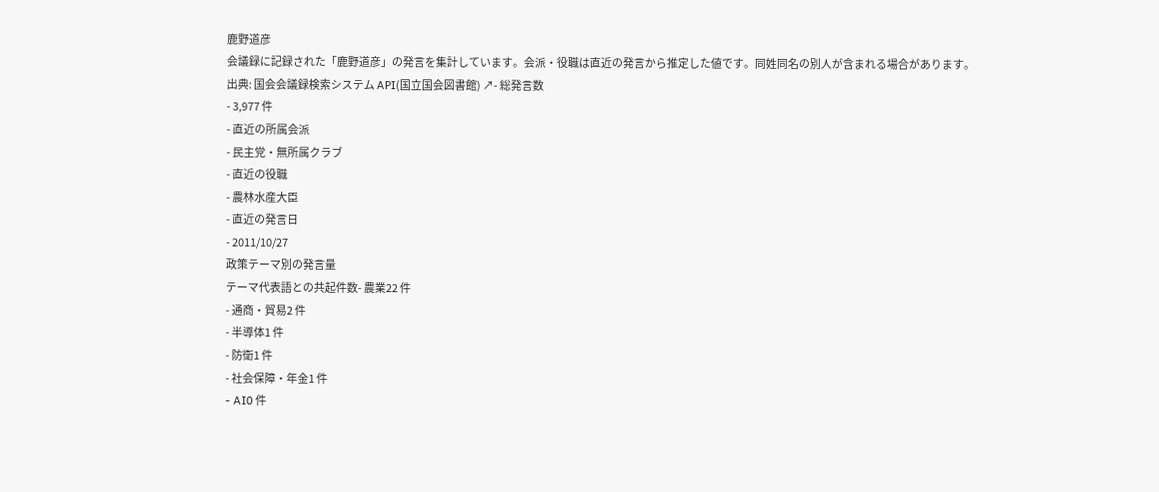鹿野道彦
会議録に記録された「鹿野道彦」の発言を集計しています。会派・役職は直近の発言から推定した値です。同姓同名の別人が含まれる場合があります。
出典: 国会会議録検索システム API(国立国会図書館) ↗- 総発言数
- 3,977 件
- 直近の所属会派
- 民主党・無所属クラブ
- 直近の役職
- 農林水産大臣
- 直近の発言日
- 2011/10/27
政策テーマ別の発言量
テーマ代表語との共起件数- 農業22 件
- 通商・貿易2 件
- 半導体1 件
- 防衛1 件
- 社会保障・年金1 件
- AI0 件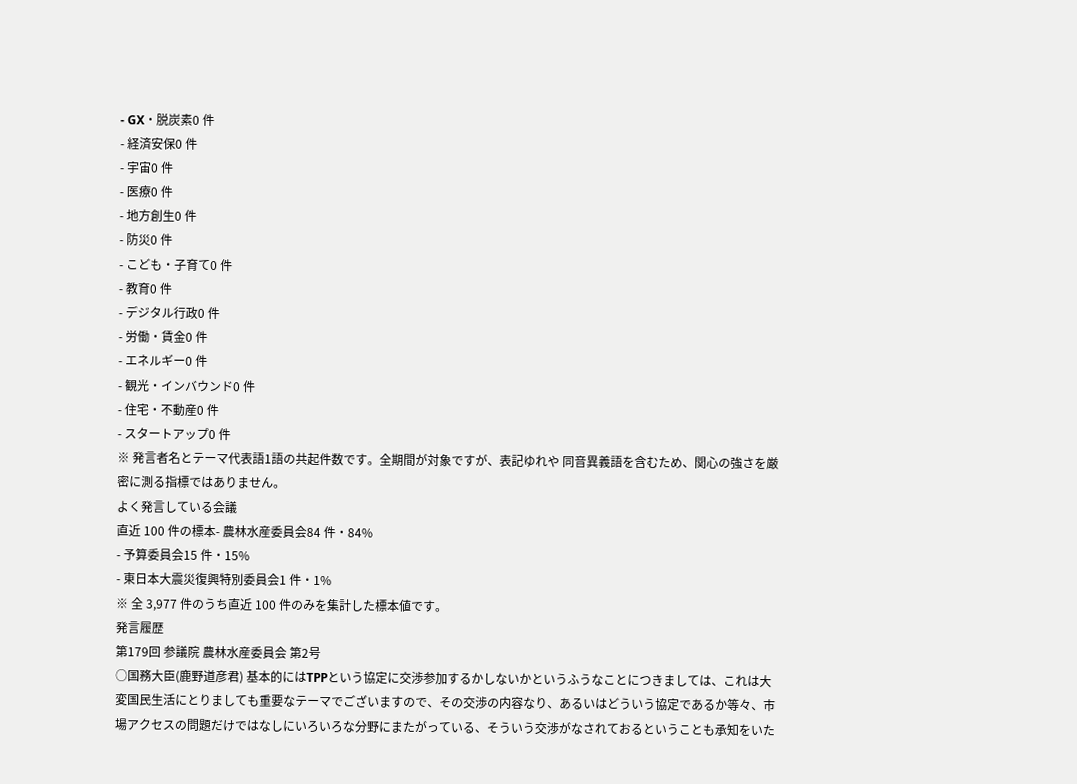- GX・脱炭素0 件
- 経済安保0 件
- 宇宙0 件
- 医療0 件
- 地方創生0 件
- 防災0 件
- こども・子育て0 件
- 教育0 件
- デジタル行政0 件
- 労働・賃金0 件
- エネルギー0 件
- 観光・インバウンド0 件
- 住宅・不動産0 件
- スタートアップ0 件
※ 発言者名とテーマ代表語1語の共起件数です。全期間が対象ですが、表記ゆれや 同音異義語を含むため、関心の強さを厳密に測る指標ではありません。
よく発言している会議
直近 100 件の標本- 農林水産委員会84 件・84%
- 予算委員会15 件・15%
- 東日本大震災復興特別委員会1 件・1%
※ 全 3,977 件のうち直近 100 件のみを集計した標本値です。
発言履歴
第179回 参議院 農林水産委員会 第2号
○国務大臣(鹿野道彦君) 基本的にはTPPという協定に交渉参加するかしないかというふうなことにつきましては、これは大変国民生活にとりましても重要なテーマでございますので、その交渉の内容なり、あるいはどういう協定であるか等々、市場アクセスの問題だけではなしにいろいろな分野にまたがっている、そういう交渉がなされておるということも承知をいた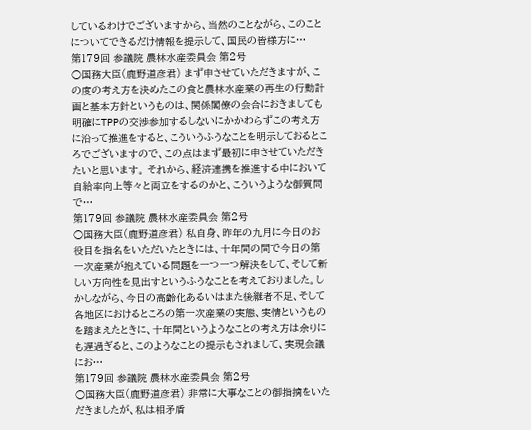しているわけでございますから、当然のことながら、このことについてできるだけ情報を提示して、国民の皆様方に…
第179回 参議院 農林水産委員会 第2号
○国務大臣(鹿野道彦君) まず申させていただきますが、この度の考え方を決めたこの食と農林水産業の再生の行動計画と基本方針というものは、関係閣僚の会合におきましても明確にTPPの交渉参加するしないにかかわらずこの考え方に沿って推進をすると、こういうふうなことを明示しておるところでございますので、この点はまず最初に申させていただきたいと思います。 それから、経済連携を推進する中において自給率向上等々と両立をするのかと、こういうような御質問で…
第179回 参議院 農林水産委員会 第2号
○国務大臣(鹿野道彦君) 私自身、昨年の九月に今日のお役目を指名をいただいたときには、十年間の間で今日の第一次産業が抱えている問題を一つ一つ解決をして、そして新しい方向性を見出すというふうなことを考えておりました。しかしながら、今日の高齢化あるいはまた後継者不足、そして各地区におけるところの第一次産業の実態、実情というものを踏まえたときに、十年間というようなことの考え方は余りにも遅過ぎると、このようなことの提示もされまして、実現会議にお…
第179回 参議院 農林水産委員会 第2号
○国務大臣(鹿野道彦君) 非常に大事なことの御指摘をいただきましたが、私は相矛盾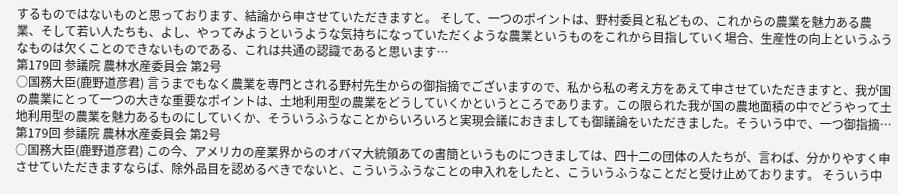するものではないものと思っております、結論から申させていただきますと。 そして、一つのポイントは、野村委員と私どもの、これからの農業を魅力ある農業、そして若い人たちも、よし、やってみようというような気持ちになっていただくような農業というものをこれから目指していく場合、生産性の向上というふうなものは欠くことのできないものである、これは共通の認識であると思います…
第179回 参議院 農林水産委員会 第2号
○国務大臣(鹿野道彦君) 言うまでもなく農業を専門とされる野村先生からの御指摘でございますので、私から私の考え方をあえて申させていただきますと、我が国の農業にとって一つの大きな重要なポイントは、土地利用型の農業をどうしていくかというところであります。この限られた我が国の農地面積の中でどうやって土地利用型の農業を魅力あるものにしていくか、そういうふうなことからいろいろと実現会議におきましても御議論をいただきました。そういう中で、一つ御指摘…
第179回 参議院 農林水産委員会 第2号
○国務大臣(鹿野道彦君) この今、アメリカの産業界からのオバマ大統領あての書簡というものにつきましては、四十二の団体の人たちが、言わば、分かりやすく申させていただきますならば、除外品目を認めるべきでないと、こういうふうなことの申入れをしたと、こういうふうなことだと受け止めております。 そういう中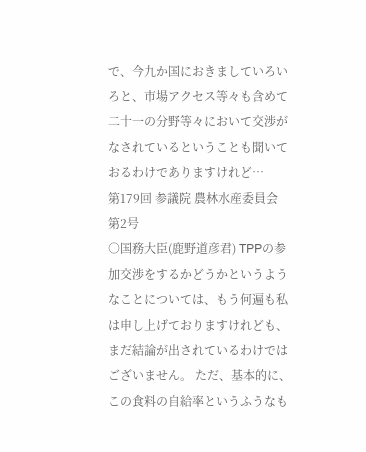で、今九か国におきましていろいろと、市場アクセス等々も含めて二十一の分野等々において交渉がなされているということも聞いておるわけでありますけれど…
第179回 参議院 農林水産委員会 第2号
○国務大臣(鹿野道彦君) TPPの参加交渉をするかどうかというようなことについては、もう何遍も私は申し上げておりますけれども、まだ結論が出されているわけではございません。 ただ、基本的に、この食料の自給率というふうなも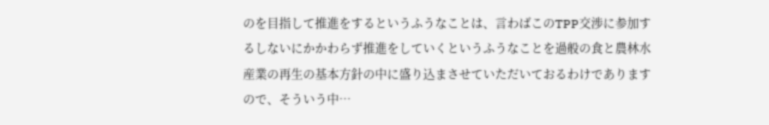のを目指して推進をするというふうなことは、言わばこのTPP交渉に参加するしないにかかわらず推進をしていくというふうなことを過般の食と農林水産業の再生の基本方針の中に盛り込まさせていただいておるわけでありますので、そういう中…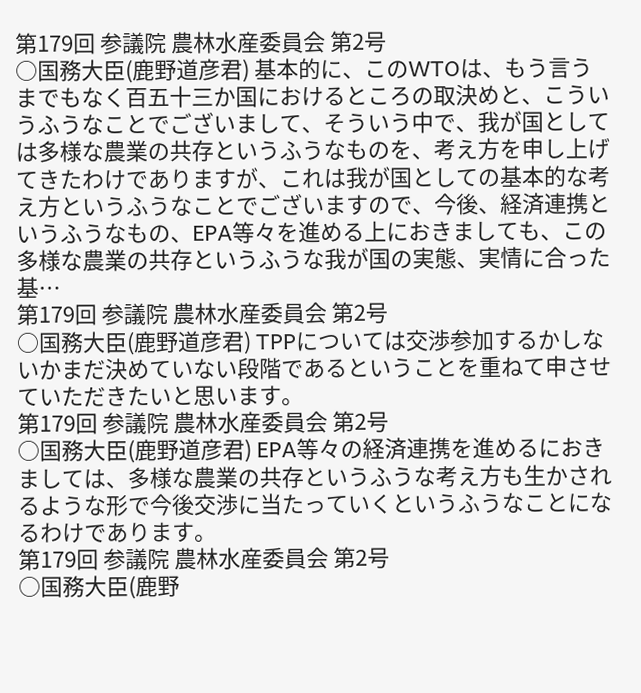第179回 参議院 農林水産委員会 第2号
○国務大臣(鹿野道彦君) 基本的に、このWTOは、もう言うまでもなく百五十三か国におけるところの取決めと、こういうふうなことでございまして、そういう中で、我が国としては多様な農業の共存というふうなものを、考え方を申し上げてきたわけでありますが、これは我が国としての基本的な考え方というふうなことでございますので、今後、経済連携というふうなもの、EPA等々を進める上におきましても、この多様な農業の共存というふうな我が国の実態、実情に合った基…
第179回 参議院 農林水産委員会 第2号
○国務大臣(鹿野道彦君) TPPについては交渉参加するかしないかまだ決めていない段階であるということを重ねて申させていただきたいと思います。
第179回 参議院 農林水産委員会 第2号
○国務大臣(鹿野道彦君) EPA等々の経済連携を進めるにおきましては、多様な農業の共存というふうな考え方も生かされるような形で今後交渉に当たっていくというふうなことになるわけであります。
第179回 参議院 農林水産委員会 第2号
○国務大臣(鹿野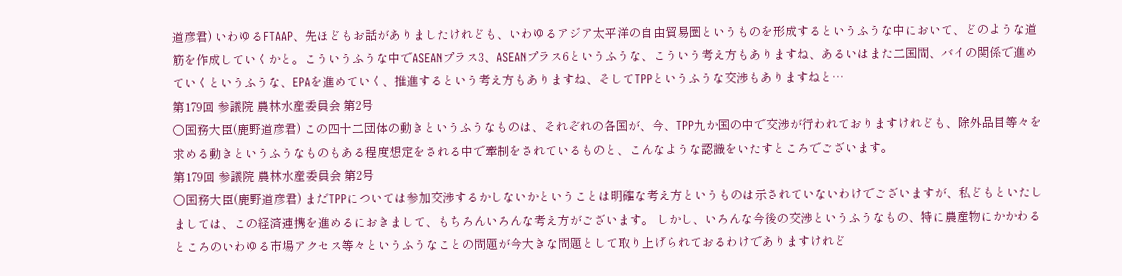道彦君) いわゆるFTAAP、先ほどもお話がありましたけれども、いわゆるアジア太平洋の自由貿易圏というものを形成するというふうな中において、どのような道筋を作成していくかと。こういうふうな中でASEANプラス3、ASEANプラス6というふうな、こういう考え方もありますね、あるいはまた二国間、バイの関係で進めていくというふうな、EPAを進めていく、推進するという考え方もありますね、そしてTPPというふうな交渉もありますねと…
第179回 参議院 農林水産委員会 第2号
○国務大臣(鹿野道彦君) この四十二団体の動きというふうなものは、それぞれの各国が、今、TPP九か国の中で交渉が行われておりますけれども、除外品目等々を求める動きというふうなものもある程度想定をされる中で牽制をされているものと、こんなような認識をいたすところでございます。
第179回 参議院 農林水産委員会 第2号
○国務大臣(鹿野道彦君) まだTPPについては参加交渉するかしないかということは明確な考え方というものは示されていないわけでございますが、私どもといたしましては、この経済連携を進めるにおきまして、もちろんいろんな考え方がございます。 しかし、いろんな今後の交渉というふうなもの、特に農産物にかかわるところのいわゆる市場アクセス等々というふうなことの問題が今大きな問題として取り上げられておるわけでありますけれど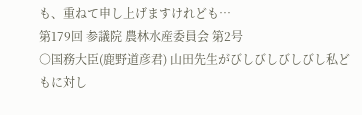も、重ねて申し上げますけれども…
第179回 参議院 農林水産委員会 第2号
○国務大臣(鹿野道彦君) 山田先生がびしびしびしびし私どもに対し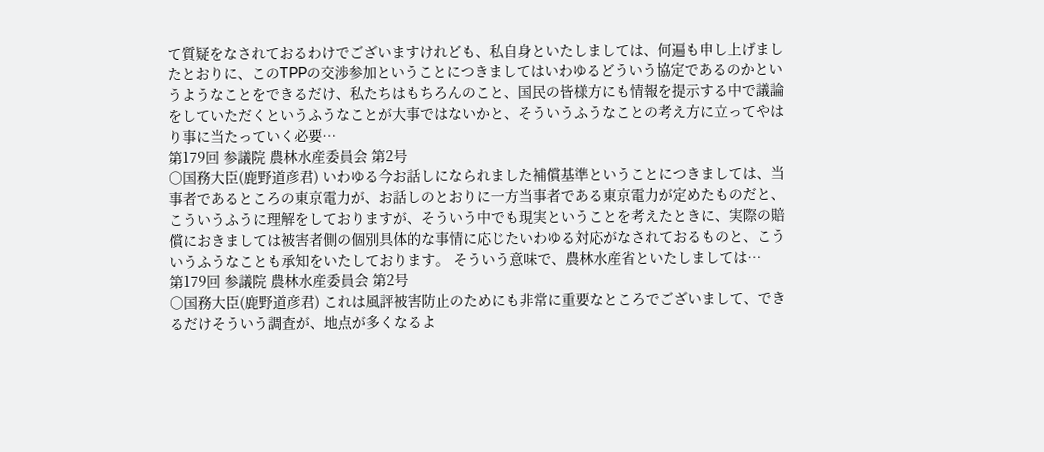て質疑をなされておるわけでございますけれども、私自身といたしましては、何遍も申し上げましたとおりに、このTPPの交渉参加ということにつきましてはいわゆるどういう協定であるのかというようなことをできるだけ、私たちはもちろんのこと、国民の皆様方にも情報を提示する中で議論をしていただくというふうなことが大事ではないかと、そういうふうなことの考え方に立ってやはり事に当たっていく必要…
第179回 参議院 農林水産委員会 第2号
○国務大臣(鹿野道彦君) いわゆる今お話しになられました補償基準ということにつきましては、当事者であるところの東京電力が、お話しのとおりに一方当事者である東京電力が定めたものだと、こういうふうに理解をしておりますが、そういう中でも現実ということを考えたときに、実際の賠償におきましては被害者側の個別具体的な事情に応じたいわゆる対応がなされておるものと、こういうふうなことも承知をいたしております。 そういう意味で、農林水産省といたしましては…
第179回 参議院 農林水産委員会 第2号
○国務大臣(鹿野道彦君) これは風評被害防止のためにも非常に重要なところでございまして、できるだけそういう調査が、地点が多くなるよ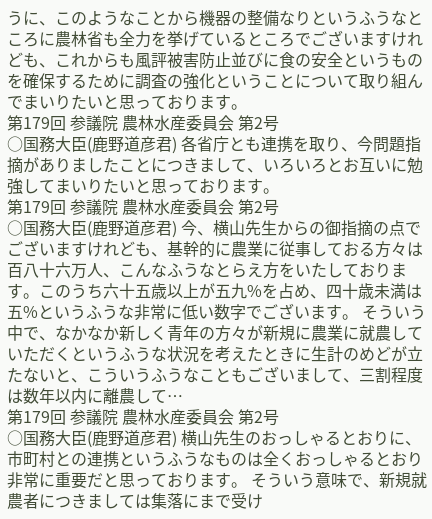うに、このようなことから機器の整備なりというふうなところに農林省も全力を挙げているところでございますけれども、これからも風評被害防止並びに食の安全というものを確保するために調査の強化ということについて取り組んでまいりたいと思っております。
第179回 参議院 農林水産委員会 第2号
○国務大臣(鹿野道彦君) 各省庁とも連携を取り、今問題指摘がありましたことにつきまして、いろいろとお互いに勉強してまいりたいと思っております。
第179回 参議院 農林水産委員会 第2号
○国務大臣(鹿野道彦君) 今、横山先生からの御指摘の点でございますけれども、基幹的に農業に従事しておる方々は百八十六万人、こんなふうなとらえ方をいたしております。このうち六十五歳以上が五九%を占め、四十歳未満は五%というふうな非常に低い数字でございます。 そういう中で、なかなか新しく青年の方々が新規に農業に就農していただくというふうな状況を考えたときに生計のめどが立たないと、こういうふうなこともございまして、三割程度は数年以内に離農して…
第179回 参議院 農林水産委員会 第2号
○国務大臣(鹿野道彦君) 横山先生のおっしゃるとおりに、市町村との連携というふうなものは全くおっしゃるとおり非常に重要だと思っております。 そういう意味で、新規就農者につきましては集落にまで受け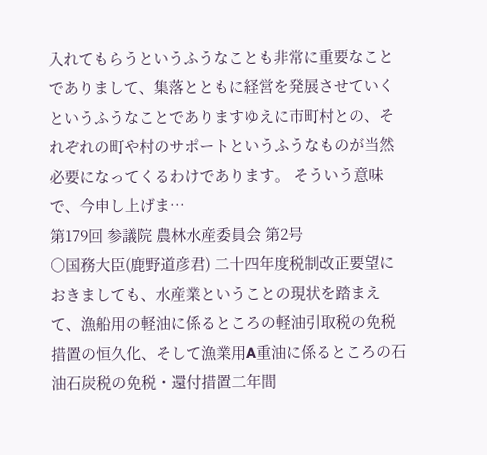入れてもらうというふうなことも非常に重要なことでありまして、集落とともに経営を発展させていくというふうなことでありますゆえに市町村との、それぞれの町や村のサポートというふうなものが当然必要になってくるわけであります。 そういう意味で、今申し上げま…
第179回 参議院 農林水産委員会 第2号
○国務大臣(鹿野道彦君) 二十四年度税制改正要望におきましても、水産業ということの現状を踏まえて、漁船用の軽油に係るところの軽油引取税の免税措置の恒久化、そして漁業用A重油に係るところの石油石炭税の免税・還付措置二年間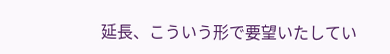延長、こういう形で要望いたしてい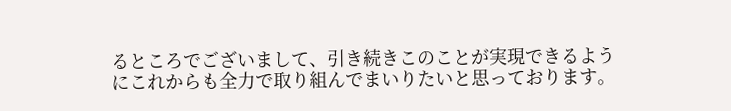るところでございまして、引き続きこのことが実現できるようにこれからも全力で取り組んでまいりたいと思っております。